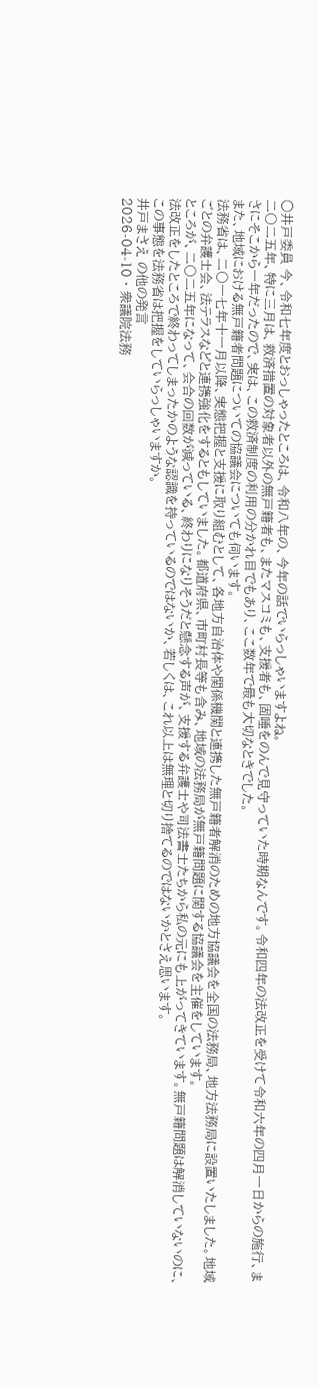○井戸委員 今、令和七年度とおっしゃったところは、令和八年の、今年の話でいらっしゃいますよね。
二〇二五年、特に三月は、救済措置の対象者以外の無戸籍者も、またマスコミも、支援者も、固唾をのんで見守っていた時期なんです。令和四年の法改正を受けて令和六年の四月一日からの施行、まさにそこから一年だったので、実は、この救済制度の利用の分かれ目でもあり、ここ数年で最も大切なときでした。
また、地域における無戸籍者問題についての協議会についても伺います。
法務省は、二〇一七年十一月以降、実態把握と支援に取り組むとして、各地方自治体や関係機関と連携した無戸籍者解消のための地方協議会を全国の法務局、地方法務局に設置いたしました。地域ごとの弁護士会、法テラスなどと連携強化をするともしていました。都道府県、市町村長等も含み、地域の法務局が無戸籍問題に関する協議会を主催をしています。
ところが、二〇二五年になって、会合の回数が減っている、終わりになりそうだと懸念する声が、支援する弁護士や司法書士たちから私の元にも上がってきています。無戸籍問題は解消していないのに、法改正をしたところで終わってしまったかのような認識を持っているのではないか、若しくは、これ以上は無理と切り捨てるのではないかとさえ思います。
この事態を法務省は把握をしていらっしゃいますか。
井戸まさえ の他の発言
2026-04-10 · 衆議院法務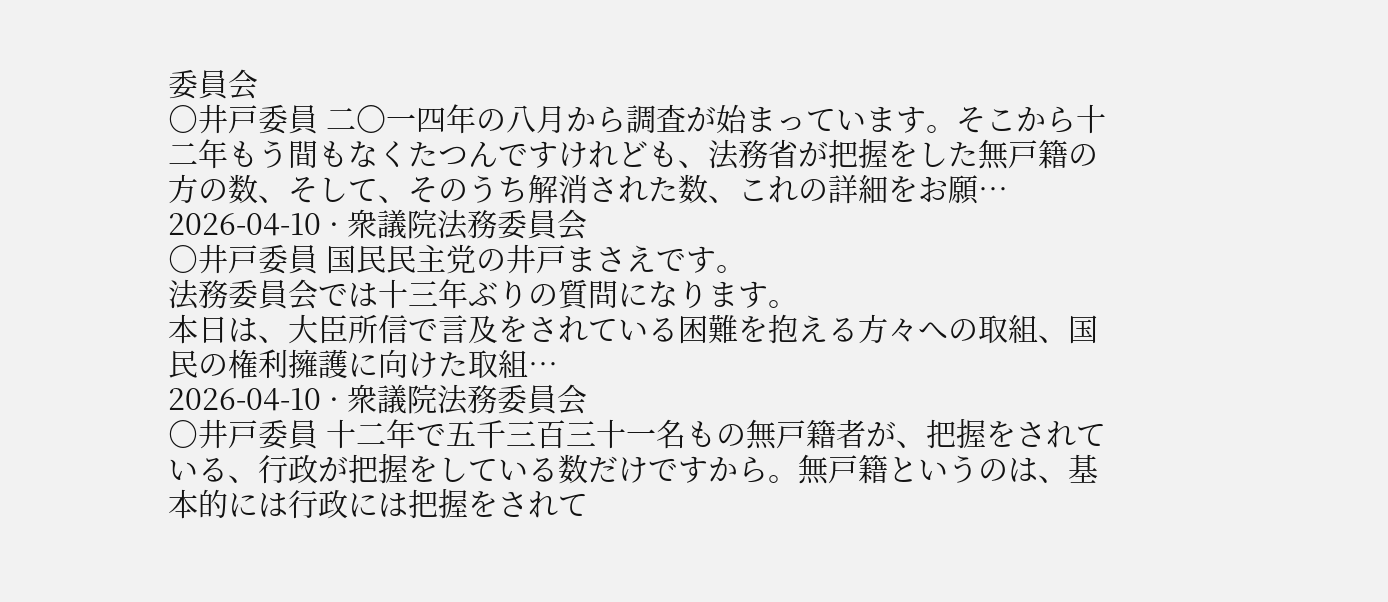委員会
○井戸委員 二〇一四年の八月から調査が始まっています。そこから十二年もう間もなくたつんですけれども、法務省が把握をした無戸籍の方の数、そして、そのうち解消された数、これの詳細をお願…
2026-04-10 · 衆議院法務委員会
○井戸委員 国民民主党の井戸まさえです。
法務委員会では十三年ぶりの質問になります。
本日は、大臣所信で言及をされている困難を抱える方々への取組、国民の権利擁護に向けた取組…
2026-04-10 · 衆議院法務委員会
○井戸委員 十二年で五千三百三十一名もの無戸籍者が、把握をされている、行政が把握をしている数だけですから。無戸籍というのは、基本的には行政には把握をされて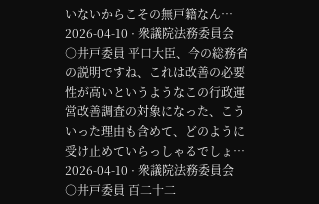いないからこその無戸籍なん…
2026-04-10 · 衆議院法務委員会
○井戸委員 平口大臣、今の総務省の説明ですね、これは改善の必要性が高いというようなこの行政運営改善調査の対象になった、こういった理由も含めて、どのように受け止めていらっしゃるでしょ…
2026-04-10 · 衆議院法務委員会
○井戸委員 百二十二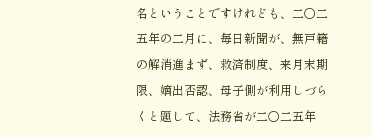名ということですけれども、二〇二五年の二月に、毎日新聞が、無戸籍の解消進まず、救済制度、来月末期限、嫡出否認、母子側が利用しづらくと題して、法務省が二〇二五年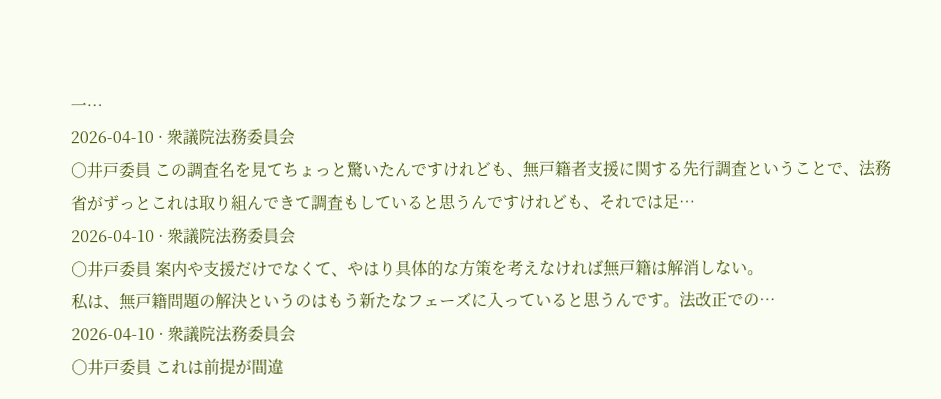一…
2026-04-10 · 衆議院法務委員会
○井戸委員 この調査名を見てちょっと驚いたんですけれども、無戸籍者支援に関する先行調査ということで、法務省がずっとこれは取り組んできて調査もしていると思うんですけれども、それでは足…
2026-04-10 · 衆議院法務委員会
○井戸委員 案内や支援だけでなくて、やはり具体的な方策を考えなければ無戸籍は解消しない。
私は、無戸籍問題の解決というのはもう新たなフェーズに入っていると思うんです。法改正での…
2026-04-10 · 衆議院法務委員会
○井戸委員 これは前提が間違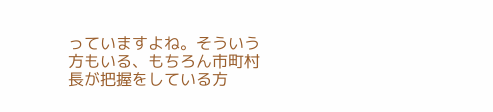っていますよね。そういう方もいる、もちろん市町村長が把握をしている方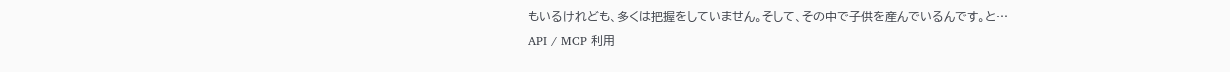もいるけれども、多くは把握をしていません。そして、その中で子供を産んでいるんです。と…
API / MCP 利用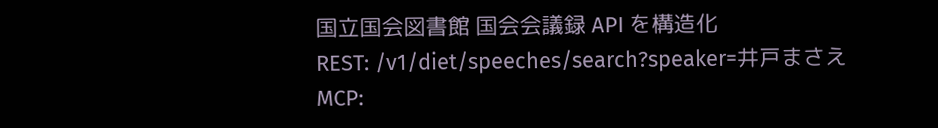国立国会図書館 国会会議録 API を構造化
REST: /v1/diet/speeches/search?speaker=井戸まさえ
MCP: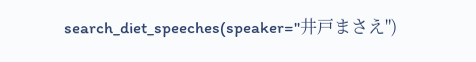search_diet_speeches(speaker="井戸まさえ")